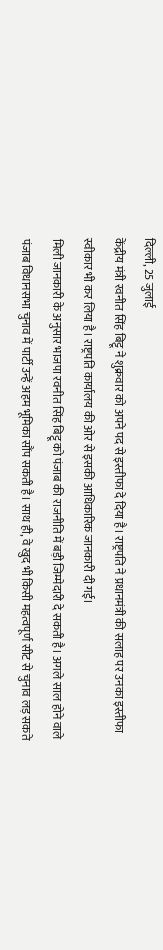दिल्ली, 25 जुलाई
केंद्रीय मंत्री रवनीत सिंह बिट्टू ने शुक्रवार को अपने पद से इस्तीफा दे दिया है। राष्ट्रपति ने प्रधानमंत्री की सलाह पर उनका इस्तीफा स्वीकार भी कर लिया है। राष्ट्रपति कार्यालय की ओर से इसकी आधिकारिक जानकारी दी गई।
मिली जानकारी के अनुसार भाजपा रवनीत सिंह बिट्टू को पंजाब की राजनीति में बड़ी जिम्मेदारी दे सकती है। अगले साल होने वाले पंजाब विधानसभा चुनाव में पार्टी उन्हें अहम भूमिका सौंप सकती है। साथ ही, वे खुद भी किसी महत्वपूर्ण सीट से चुनाव लड़ सकते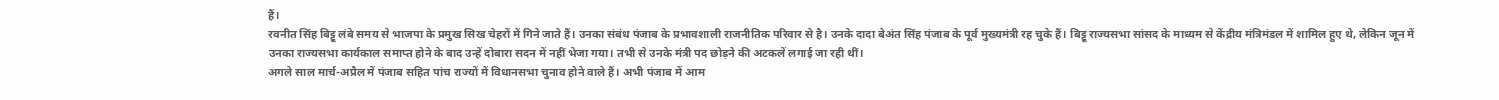हैं।
रवनीत सिंह बिट्टू लंबे समय से भाजपा के प्रमुख सिख चेहरों में गिने जाते हैं। उनका संबंध पंजाब के प्रभावशाली राजनीतिक परिवार से है। उनके दादा बेअंत सिंह पंजाब के पूर्व मुख्यमंत्री रह चुके हैं। बिट्टू राज्यसभा सांसद के माध्यम से केंद्रीय मंत्रिमंडल में शामिल हुए थे, लेकिन जून में उनका राज्यसभा कार्यकाल समाप्त होने के बाद उन्हें दोबारा सदन में नहीं भेजा गया। तभी से उनके मंत्री पद छोड़ने की अटकलें लगाई जा रही थीं।
अगले साल मार्च-अप्रैल में पंजाब सहित पांच राज्यों में विधानसभा चुनाव होने वाले हैं। अभी पंजाब में आम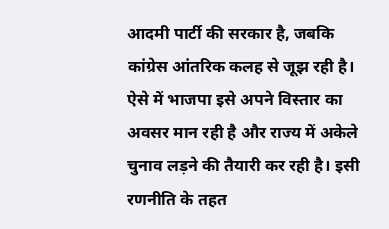आदमी पार्टी की सरकार है, जबकि कांग्रेस आंतरिक कलह से जूझ रही है। ऐसे में भाजपा इसे अपने विस्तार का अवसर मान रही है और राज्य में अकेले चुनाव लड़ने की तैयारी कर रही है। इसी रणनीति के तहत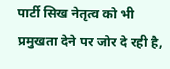पार्टी सिख नेतृत्व को भी प्रमुखता देने पर जोर दे रही है,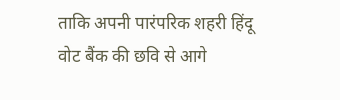ताकि अपनी पारंपरिक शहरी हिंदू वोट बैंक की छवि से आगे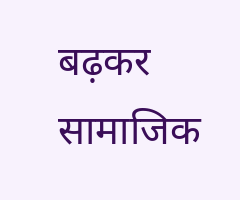बढ़कर सामाजिक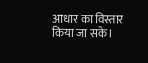आधार का विस्तार किया जा सके।